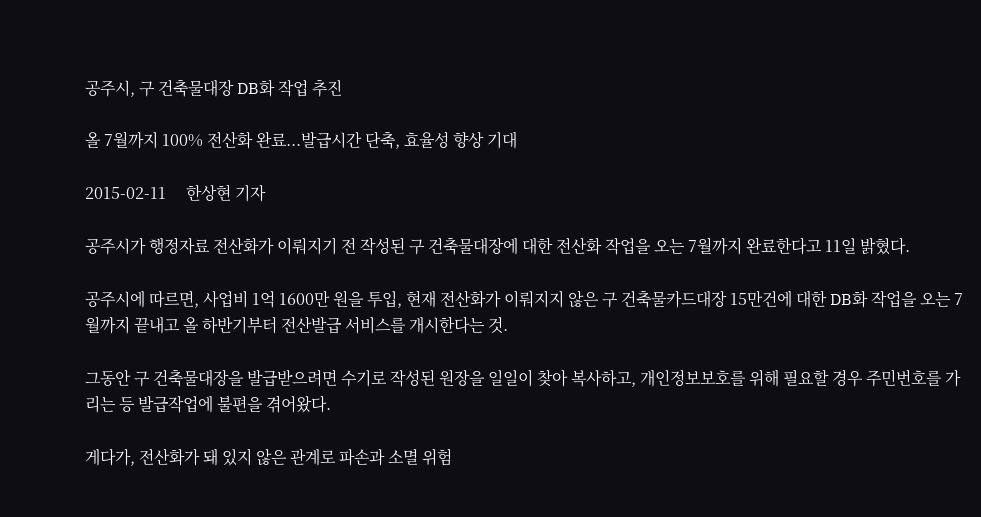공주시, 구 건축물대장 DB화 작업 추진

올 7월까지 100% 전산화 완료...발급시간 단축, 효율성 향상 기대

2015-02-11     한상현 기자

공주시가 행정자료 전산화가 이뤄지기 전 작성된 구 건축물대장에 대한 전산화 작업을 오는 7월까지 완료한다고 11일 밝혔다.

공주시에 따르면, 사업비 1억 1600만 원을 투입, 현재 전산화가 이뤄지지 않은 구 건축물카드대장 15만건에 대한 DB화 작업을 오는 7월까지 끝내고 올 하반기부터 전산발급 서비스를 개시한다는 것.

그동안 구 건축물대장을 발급받으려면 수기로 작성된 원장을 일일이 찾아 복사하고, 개인정보보호를 위해 필요할 경우 주민번호를 가리는 등 발급작업에 불편을 겪어왔다.

게다가, 전산화가 돼 있지 않은 관계로 파손과 소멸 위험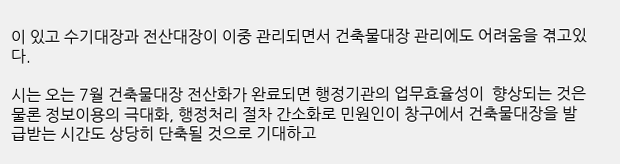이 있고 수기대장과 전산대장이 이중 관리되면서 건축물대장 관리에도 어려움을 겪고있다.

시는 오는 7월 건축물대장 전산화가 완료되면 행정기관의 업무효율성이  향상되는 것은 물론 정보이용의 극대화, 행정처리 절차 간소화로 민원인이 창구에서 건축물대장을 발급받는 시간도 상당히 단축될 것으로 기대하고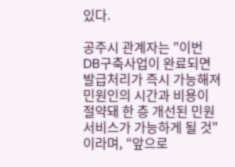있다.

공주시 관계자는 "이번 DB구축사업이 완료되면 발급처리가 즉시 가능해져 민원인의 시간과 비용이 절약돼 한 층 개선된 민원서비스가 가능하게 될 것"이라며, “앞으로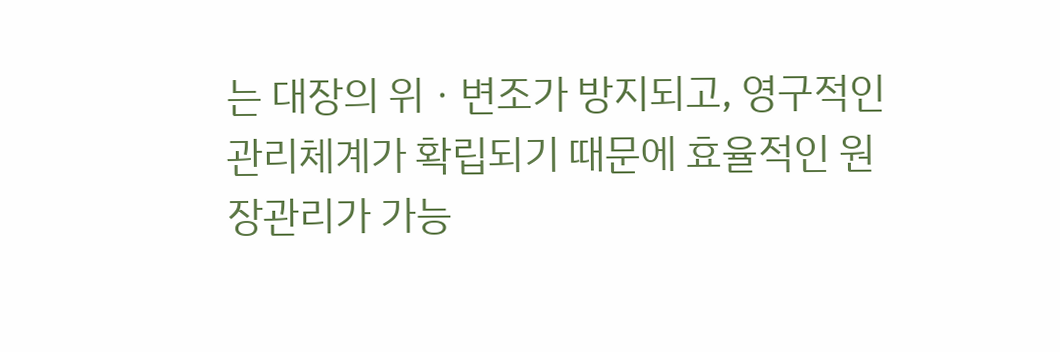는 대장의 위ㆍ변조가 방지되고, 영구적인 관리체계가 확립되기 때문에 효율적인 원장관리가 가능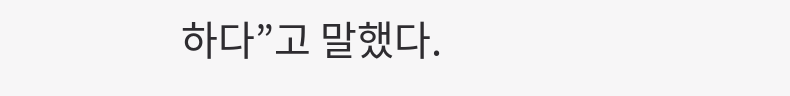하다”고 말했다.